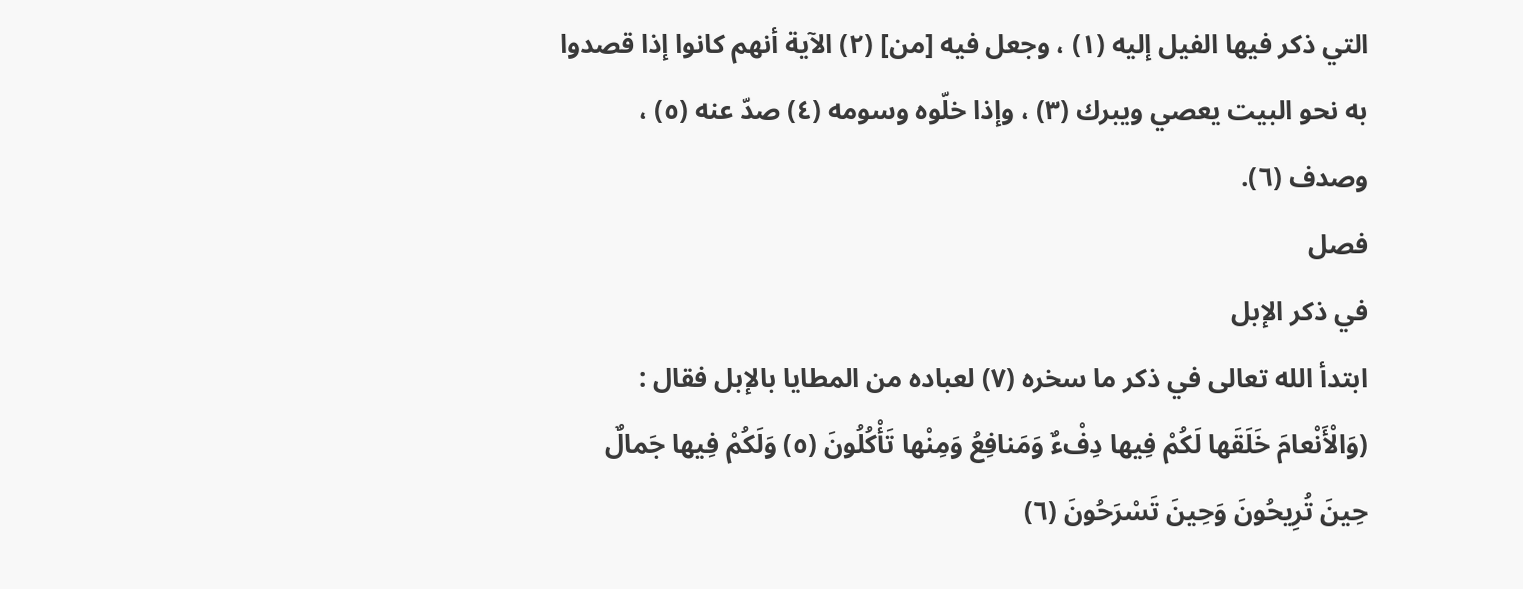التي ذكر فيها الفيل إليه (١) ، وجعل فيه [من] (٢) الآية أنهم كانوا إذا قصدوا به نحو البيت يعصي ويبرك (٣) ، وإذا خلّوه وسومه (٤) صدّ عنه (٥) ، وصدف (٦).
فصل
في ذكر الإبل
ابتدأ الله تعالى في ذكر ما سخره (٧) لعباده من المطايا بالإبل فقال :
(وَالْأَنْعامَ خَلَقَها لَكُمْ فِيها دِفْءٌ وَمَنافِعُ وَمِنْها تَأْكُلُونَ (٥) وَلَكُمْ فِيها جَمالٌ حِينَ تُرِيحُونَ وَحِينَ تَسْرَحُونَ (٦)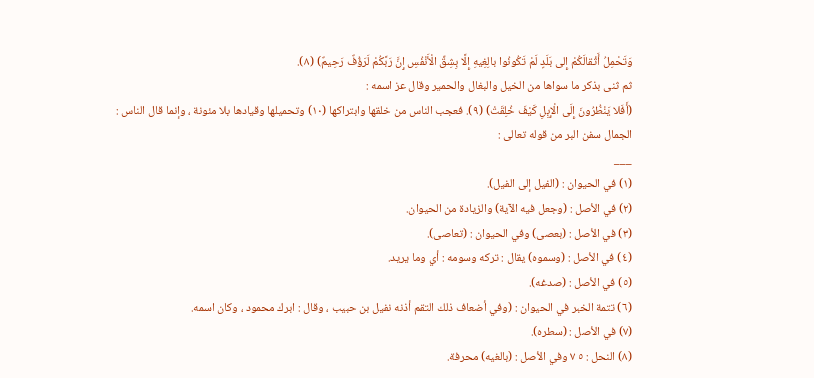وَتَحْمِلُ أَثْقالَكُمْ إِلى بَلَدٍ لَمْ تَكُونُوا بالِغِيهِ إِلَّا بِشِقِّ الْأَنْفُسِ إِنَّ رَبَّكُمْ لَرَؤُفٌ رَحِيمٌ) (٨).
ثم ثنى بذكر ما سواها من الخيل والبغال والحمير وقال عز اسمه :
(أَفَلا يَنْظُرُونَ إِلَى الْإِبِلِ كَيْفَ خُلِقَتْ) (٩). فعجب الناس من خلقها وابتراكها (١٠) وتحميلها وقيادها بلا مئونة ، وإنما قال الناس : الجمال سفن البر من قوله تعالى :
___
(١) في الحيوان : (الفيل إلى الفيل).
(٢) في الأصل : (وجعل فيه الآية) والزيادة من الحيوان.
(٣) في الأصل : (بعصى) وفي الحيوان : (تعاصى).
(٤) في الأصل : (وسموه) يقال : تركه وسومه : أي وما يريد.
(٥) في الأصل : (صدغه).
(٦) تتمة الخبر في الحيوان : (وفي أضعاف ذلك التقم أذنه نفيل بن حبيب ، وقال : ابرك محمود ، وكان اسمه.
(٧) في الأصل : (سطره).
(٨) النحل : ٥ ٧ وفي الأصل : (بالغيه) محرفة.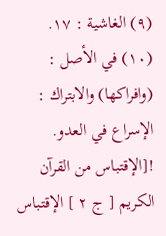(٩) الغاشية : ١٧.
(١٠) في الأصل : (وافراكها) والابتراك : الإسراع في العدو.
![الإقتباس من القرآن الكريم [ ج ٢ ] الإقتباس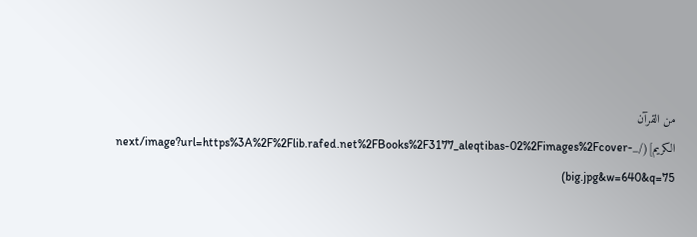من القرآن الكريم](/_next/image?url=https%3A%2F%2Flib.rafed.net%2FBooks%2F3177_aleqtibas-02%2Fimages%2Fcover-big.jpg&w=640&q=75)